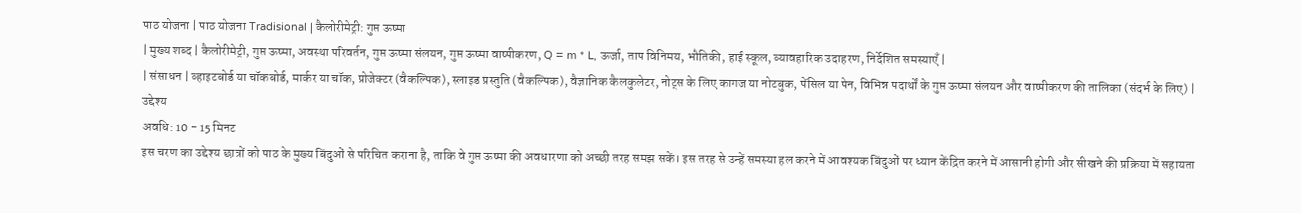पाठ योजना | पाठ योजना Tradisional | कैलोरीमेट्री: गुप्त ऊष्मा
| मुख्य शब्द | कैलोरीमेट्री, गुप्त ऊष्मा, अवस्था परिवर्तन, गुप्त ऊष्मा संलयन, गुप्त ऊष्मा वाष्पीकरण, Q = m * L, ऊर्जा, ताप विनिमय, भौतिकी, हाई स्कूल, व्यावहारिक उदाहरण, निर्देशित समस्याएँ |
| संसाधन | व्हाइटबोर्ड या चॉकबोर्ड, मार्कर या चॉक, प्रोजेक्टर (वैकल्पिक), स्लाइड प्रस्तुति (वैकल्पिक), वैज्ञानिक कैलकुलेटर, नोट्स के लिए कागज या नोटबुक, पेंसिल या पेन, विभिन्न पदार्थों के गुप्त ऊष्मा संलयन और वाष्पीकरण की तालिका (संदर्भ के लिए) |
उद्देश्य
अवधि: 10 - 15 मिनट
इस चरण का उद्देश्य छात्रों को पाठ के मुख्य बिंदुओं से परिचित कराना है, ताकि वे गुप्त ऊष्मा की अवधारणा को अच्छी तरह समझ सकें। इस तरह से उन्हें समस्या हल करने में आवश्यक बिंदुओं पर ध्यान केंद्रित करने में आसानी होगी और सीखने की प्रक्रिया में सहायता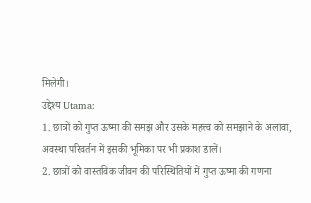मिलेगी।
उद्देश्य Utama:
1. छात्रों को गुप्त ऊष्मा की समझ और उसके महत्त्व को समझाने के अलावा, अवस्था परिवर्तन में इसकी भूमिका पर भी प्रकाश डालें।
2. छात्रों को वास्तविक जीवन की परिस्थितियों में गुप्त ऊष्मा की गणना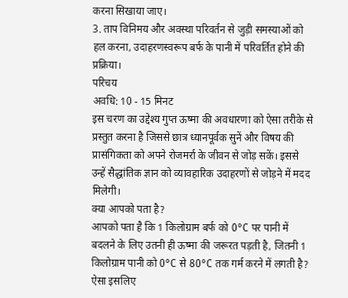करना सिखाया जाए।
3. ताप विनिमय और अवस्था परिवर्तन से जुड़ी समस्याओं को हल करना, उदाहरणस्वरूप बर्फ के पानी में परिवर्तित होने की प्रक्रिया।
परिचय
अवधि: 10 - 15 मिनट
इस चरण का उद्देश्य गुप्त ऊष्मा की अवधारणा को ऐसा तरीके से प्रस्तुत करना है जिससे छात्र ध्यानपूर्वक सुनें और विषय की प्रासंगिकता को अपने रोजमर्रा के जीवन से जोड़ सकें। इससे उन्हें सैद्धांतिक ज्ञान को व्यावहारिक उदाहरणों से जोड़ने में मदद मिलेगी।
क्या आपको पता है?
आपको पता है कि 1 किलोग्राम बर्फ को 0°C पर पानी में बदलने के लिए उतनी ही ऊष्मा की जरूरत पड़ती है, जितनी 1 किलोग्राम पानी को 0°C से 80°C तक गर्म करने में लगती है? ऐसा इसलिए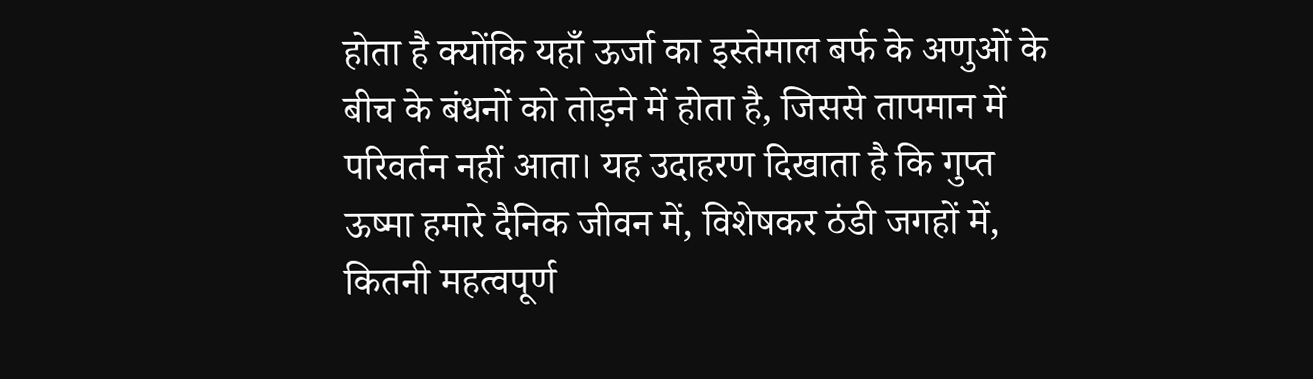होता है क्योंकि यहाँ ऊर्जा का इस्तेमाल बर्फ के अणुओं के बीच के बंधनों को तोड़ने में होता है, जिससे तापमान में परिवर्तन नहीं आता। यह उदाहरण दिखाता है कि गुप्त ऊष्मा हमारे दैनिक जीवन में, विशेषकर ठंडी जगहों में, कितनी महत्वपूर्ण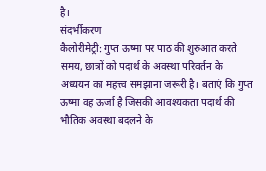है।
संदर्भीकरण
कैलोरीमेट्री: गुप्त ऊष्मा पर पाठ की शुरुआत करते समय, छात्रों को पदार्थ के अवस्था परिवर्तन के अध्ययन का महत्त्व समझाना जरूरी है। बताएं कि गुप्त ऊष्मा वह ऊर्जा है जिसकी आवश्यकता पदार्थ की भौतिक अवस्था बदलने के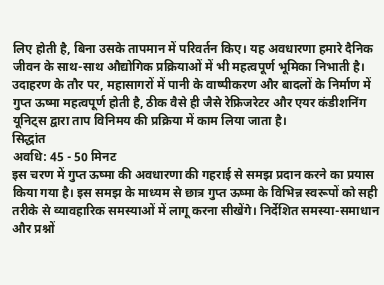लिए होती है, बिना उसके तापमान में परिवर्तन किए। यह अवधारणा हमारे दैनिक जीवन के साथ-साथ औद्योगिक प्रक्रियाओं में भी महत्वपूर्ण भूमिका निभाती है। उदाहरण के तौर पर, महासागरों में पानी के वाष्पीकरण और बादलों के निर्माण में गुप्त ऊष्मा महत्वपूर्ण होती है, ठीक वैसे ही जैसे रेफ्रिजरेटर और एयर कंडीशनिंग यूनिट्स द्वारा ताप विनिमय की प्रक्रिया में काम लिया जाता है।
सिद्धांत
अवधि: 45 - 50 मिनट
इस चरण में गुप्त ऊष्मा की अवधारणा की गहराई से समझ प्रदान करने का प्रयास किया गया है। इस समझ के माध्यम से छात्र गुप्त ऊष्मा के विभिन्न स्वरूपों को सही तरीके से व्यावहारिक समस्याओं में लागू करना सीखेंगे। निर्देशित समस्या-समाधान और प्रश्नों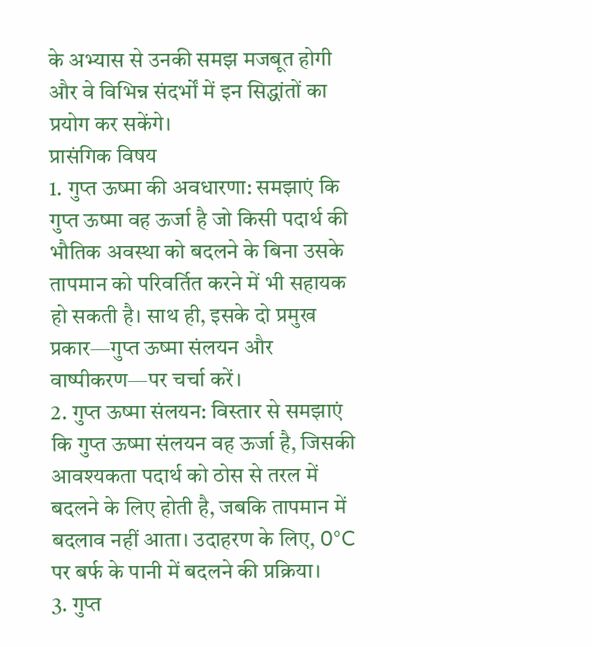के अभ्यास से उनकी समझ मजबूत होगी और वे विभिन्न संदर्भों में इन सिद्धांतों का प्रयोग कर सकेंगे।
प्रासंगिक विषय
1. गुप्त ऊष्मा की अवधारणा: समझाएं कि गुप्त ऊष्मा वह ऊर्जा है जो किसी पदार्थ की भौतिक अवस्था को बदलने के बिना उसके तापमान को परिवर्तित करने में भी सहायक हो सकती है। साथ ही, इसके दो प्रमुख प्रकार—गुप्त ऊष्मा संलयन और वाष्पीकरण—पर चर्चा करें।
2. गुप्त ऊष्मा संलयन: विस्तार से समझाएं कि गुप्त ऊष्मा संलयन वह ऊर्जा है, जिसकी आवश्यकता पदार्थ को ठोस से तरल में बदलने के लिए होती है, जबकि तापमान में बदलाव नहीं आता। उदाहरण के लिए, 0°C पर बर्फ के पानी में बदलने की प्रक्रिया।
3. गुप्त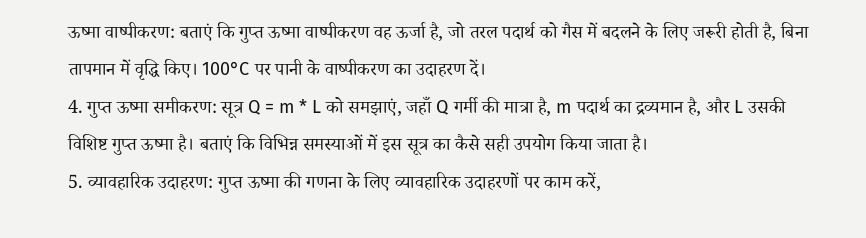ऊष्मा वाष्पीकरण: बताएं कि गुप्त ऊष्मा वाष्पीकरण वह ऊर्जा है, जो तरल पदार्थ को गैस में बदलने के लिए जरूरी होती है, बिना तापमान में वृद्धि किए। 100°C पर पानी के वाष्पीकरण का उदाहरण दें।
4. गुप्त ऊष्मा समीकरण: सूत्र Q = m * L को समझाएं, जहाँ Q गर्मी की मात्रा है, m पदार्थ का द्रव्यमान है, और L उसकी विशिष्ट गुप्त ऊष्मा है। बताएं कि विभिन्न समस्याओं में इस सूत्र का कैसे सही उपयोग किया जाता है।
5. व्यावहारिक उदाहरण: गुप्त ऊष्मा की गणना के लिए व्यावहारिक उदाहरणों पर काम करें,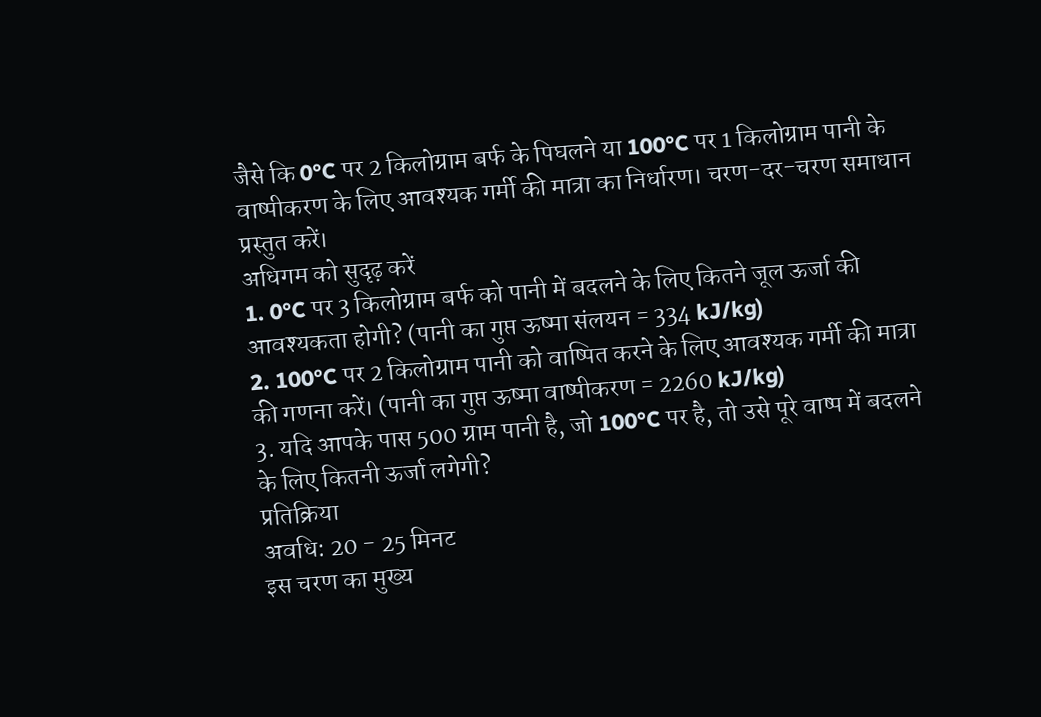जैसे कि 0°C पर 2 किलोग्राम बर्फ के पिघलने या 100°C पर 1 किलोग्राम पानी के वाष्पीकरण के लिए आवश्यक गर्मी की मात्रा का निर्धारण। चरण-दर-चरण समाधान प्रस्तुत करें।
अधिगम को सुदृढ़ करें
1. 0°C पर 3 किलोग्राम बर्फ को पानी में बदलने के लिए कितने जूल ऊर्जा की आवश्यकता होगी? (पानी का गुप्त ऊष्मा संलयन = 334 kJ/kg)
2. 100°C पर 2 किलोग्राम पानी को वाष्पित करने के लिए आवश्यक गर्मी की मात्रा की गणना करें। (पानी का गुप्त ऊष्मा वाष्पीकरण = 2260 kJ/kg)
3. यदि आपके पास 500 ग्राम पानी है, जो 100°C पर है, तो उसे पूरे वाष्प में बदलने के लिए कितनी ऊर्जा लगेगी?
प्रतिक्रिया
अवधि: 20 - 25 मिनट
इस चरण का मुख्य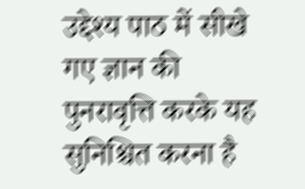उद्देश्य पाठ में सीखे गए ज्ञान की पुनरावृत्ति करके यह सुनिश्चित करना है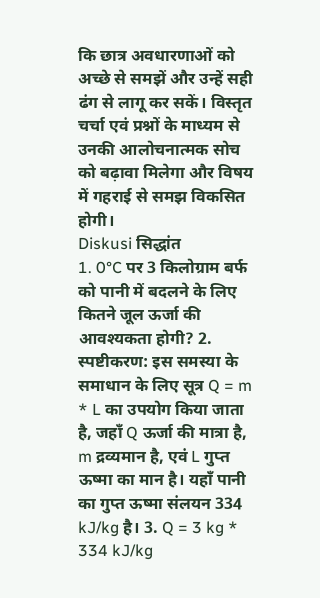कि छात्र अवधारणाओं को अच्छे से समझें और उन्हें सही ढंग से लागू कर सकें। विस्तृत चर्चा एवं प्रश्नों के माध्यम से उनकी आलोचनात्मक सोच को बढ़ावा मिलेगा और विषय में गहराई से समझ विकसित होगी।
Diskusi सिद्धांत
1. 0°C पर 3 किलोग्राम बर्फ को पानी में बदलने के लिए कितने जूल ऊर्जा की आवश्यकता होगी? 2. स्पष्टीकरण: इस समस्या के समाधान के लिए सूत्र Q = m * L का उपयोग किया जाता है, जहाँ Q ऊर्जा की मात्रा है, m द्रव्यमान है, एवं L गुप्त ऊष्मा का मान है। यहाँ पानी का गुप्त ऊष्मा संलयन 334 kJ/kg है। 3. Q = 3 kg * 334 kJ/kg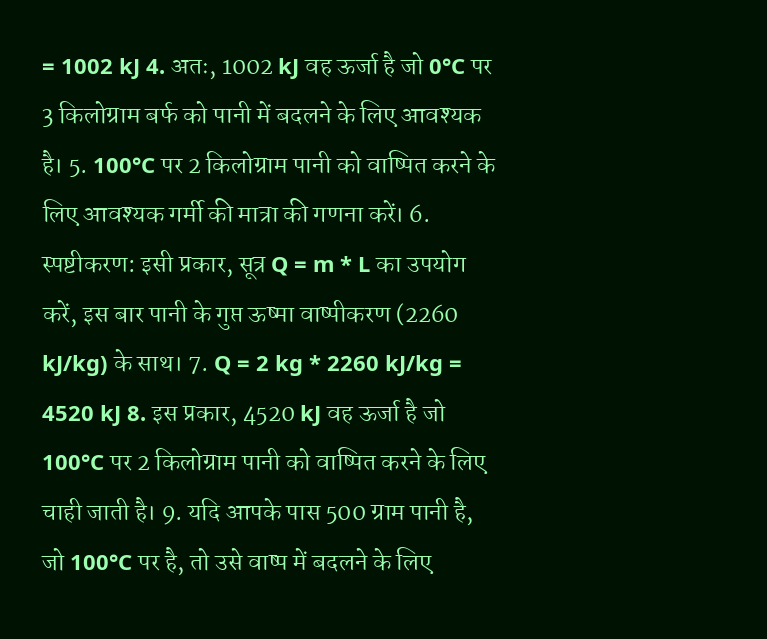= 1002 kJ 4. अतः, 1002 kJ वह ऊर्जा है जो 0°C पर 3 किलोग्राम बर्फ को पानी में बदलने के लिए आवश्यक है। 5. 100°C पर 2 किलोग्राम पानी को वाष्पित करने के लिए आवश्यक गर्मी की मात्रा की गणना करें। 6. स्पष्टीकरण: इसी प्रकार, सूत्र Q = m * L का उपयोग करें, इस बार पानी के गुप्त ऊष्मा वाष्पीकरण (2260 kJ/kg) के साथ। 7. Q = 2 kg * 2260 kJ/kg = 4520 kJ 8. इस प्रकार, 4520 kJ वह ऊर्जा है जो 100°C पर 2 किलोग्राम पानी को वाष्पित करने के लिए चाही जाती है। 9. यदि आपके पास 500 ग्राम पानी है, जो 100°C पर है, तो उसे वाष्प में बदलने के लिए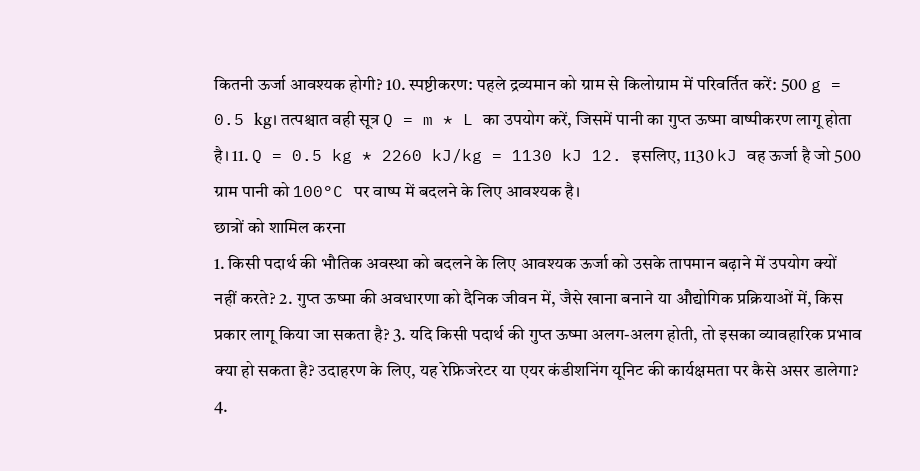कितनी ऊर्जा आवश्यक होगी? 10. स्पष्टीकरण: पहले द्रव्यमान को ग्राम से किलोग्राम में परिवर्तित करें: 500 g = 0.5 kg। तत्पश्चात वही सूत्र Q = m * L का उपयोग करें, जिसमें पानी का गुप्त ऊष्मा वाष्पीकरण लागू होता है। 11. Q = 0.5 kg * 2260 kJ/kg = 1130 kJ 12. इसलिए, 1130 kJ वह ऊर्जा है जो 500 ग्राम पानी को 100°C पर वाष्प में बदलने के लिए आवश्यक है।
छात्रों को शामिल करना
1. किसी पदार्थ की भौतिक अवस्था को बदलने के लिए आवश्यक ऊर्जा को उसके तापमान बढ़ाने में उपयोग क्यों नहीं करते? 2. गुप्त ऊष्मा की अवधारणा को दैनिक जीवन में, जैसे खाना बनाने या औद्योगिक प्रक्रियाओं में, किस प्रकार लागू किया जा सकता है? 3. यदि किसी पदार्थ की गुप्त ऊष्मा अलग-अलग होती, तो इसका व्यावहारिक प्रभाव क्या हो सकता है? उदाहरण के लिए, यह रेफ्रिजरेटर या एयर कंडीशनिंग यूनिट की कार्यक्षमता पर कैसे असर डालेगा? 4.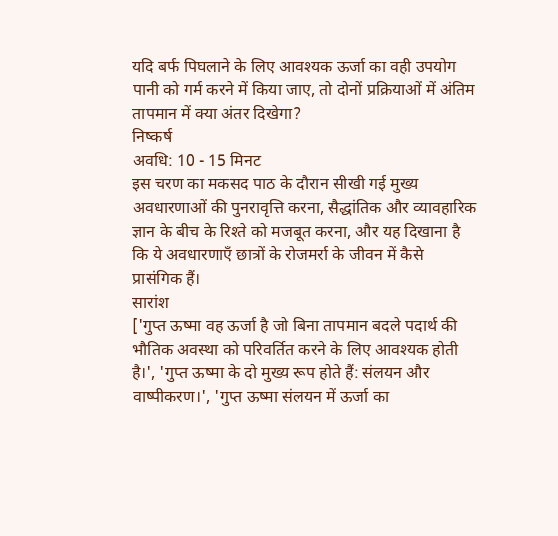यदि बर्फ पिघलाने के लिए आवश्यक ऊर्जा का वही उपयोग पानी को गर्म करने में किया जाए, तो दोनों प्रक्रियाओं में अंतिम तापमान में क्या अंतर दिखेगा?
निष्कर्ष
अवधि: 10 - 15 मिनट
इस चरण का मकसद पाठ के दौरान सीखी गई मुख्य अवधारणाओं की पुनरावृत्ति करना, सैद्धांतिक और व्यावहारिक ज्ञान के बीच के रिश्ते को मजबूत करना, और यह दिखाना है कि ये अवधारणाएँ छात्रों के रोजमर्रा के जीवन में कैसे प्रासंगिक हैं।
सारांश
['गुप्त ऊष्मा वह ऊर्जा है जो बिना तापमान बदले पदार्थ की भौतिक अवस्था को परिवर्तित करने के लिए आवश्यक होती है।', 'गुप्त ऊष्मा के दो मुख्य रूप होते हैं: संलयन और वाष्पीकरण।', 'गुप्त ऊष्मा संलयन में ऊर्जा का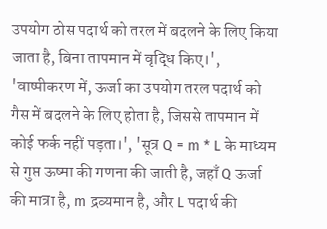उपयोग ठोस पदार्थ को तरल में बदलने के लिए किया जाता है, बिना तापमान में वृद्धि किए।', 'वाष्पीकरण में, ऊर्जा का उपयोग तरल पदार्थ को गैस में बदलने के लिए होता है, जिससे तापमान में कोई फर्क नहीं पड़ता।', 'सूत्र Q = m * L के माध्यम से गुप्त ऊष्मा की गणना की जाती है, जहाँ Q ऊर्जा की मात्रा है, m द्रव्यमान है, और L पदार्थ की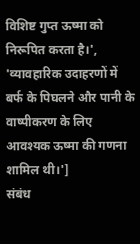विशिष्ट गुप्त ऊष्मा को निरूपित करता है।', 'व्यावहारिक उदाहरणों में बर्फ के पिघलने और पानी के वाष्पीकरण के लिए आवश्यक ऊष्मा की गणना शामिल थी।']
संबंध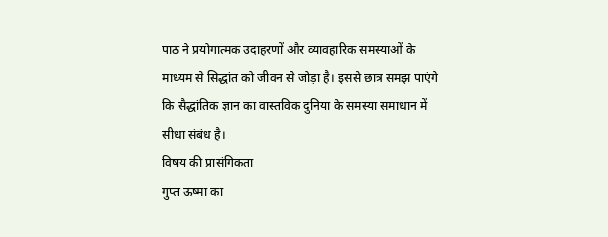पाठ ने प्रयोगात्मक उदाहरणों और व्यावहारिक समस्याओं के माध्यम से सिद्धांत को जीवन से जोड़ा है। इससे छात्र समझ पाएंगे कि सैद्धांतिक ज्ञान का वास्तविक दुनिया के समस्या समाधान में सीधा संबंध है।
विषय की प्रासंगिकता
गुप्त ऊष्मा का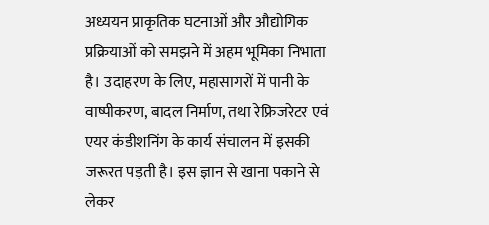अध्ययन प्राकृतिक घटनाओं और औद्योगिक प्रक्रियाओं को समझने में अहम भूमिका निभाता है। उदाहरण के लिए, महासागरों में पानी के वाष्पीकरण, बादल निर्माण, तथा रेफ्रिजरेटर एवं एयर कंडीशनिंग के कार्य संचालन में इसकी जरूरत पड़ती है। इस ज्ञान से खाना पकाने से लेकर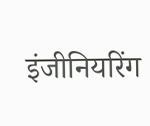इंजीनियरिंग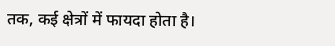तक, कई क्षेत्रों में फायदा होता है।